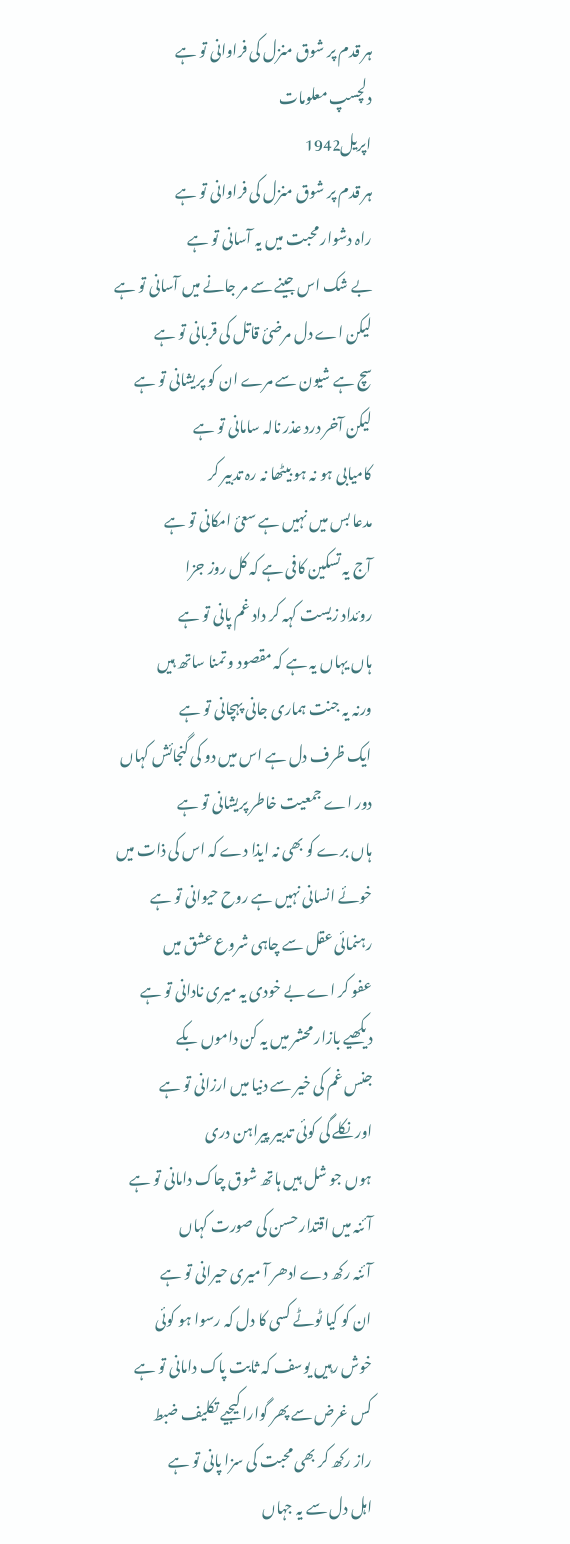ہر قدم پر شوق منزل کی فراوانی تو ہے
دلچسپ معلومات
اپریل1942
ہر قدم پر شوق منزل کی فراوانی تو ہے
راہ دشوار محبت میں یہ آسانی تو ہے
بے شک اس جینے سے مر جانے میں آسانی تو ہے
لیکن اے دل مرضیٔ قاتل کی قربانی تو ہے
سچ ہے شیون سے مرے ان کو پریشانی تو ہے
لیکن آخر درد عذر نالہ سامانی تو ہے
کامیابی ہو نہ ہو بیٹھا نہ رہ تدبیر کر
مدعا بس میں نہیں ہے سعیٔ امکانی تو ہے
آج یہ تسکین کافی ہے کہ کل روز جزا
روئداد زیست کہہ کر داد غم پانی تو ہے
ہاں یہاں یہ ہے کہ مقصود و تمنا ساتھ ہیں
ورنہ یہ جنت ہماری جانی پہچانی تو ہے
ایک ظرف دل ہے اس میں دو کی گنجائش کہاں
دور اے جمعیت خاطر پریشانی تو ہے
ہاں برے کو بھی نہ ایذا دے کہ اس کی ذات میں
خوئے انسانی نہیں ہے روح حیوانی تو ہے
رہنمائی عقل سے چاہی شروع عشق میں
عفو کر اے بے خودی یہ میری نادانی تو ہے
دیکھیے بازار محشر میں یہ کن داموں بکے
جنس غم کی خیر سے دنیا میں ارزانی تو ہے
اور نکلے گی کوئی تدبیر پیراہن دری
ہوں جو شل ہیں ہاتھ شوق چاک دامانی تو ہے
آئنہ میں اقتدار حسن کی صورت کہاں
آئنہ رکھ دے ادھر آ میری حیرانی تو ہے
ان کو کیا ٹوٹے کسی کا دل کہ رسوا ہو کوئی
خوش رہیں یوسف کہ ثابت پاک دامانی تو ہے
کس غرض سے پھر گوارا کیجیے تکلیف ضبط
راز رکھ کر بھی محبت کی سزا پانی تو ہے
اہل دل سے یہ جہاں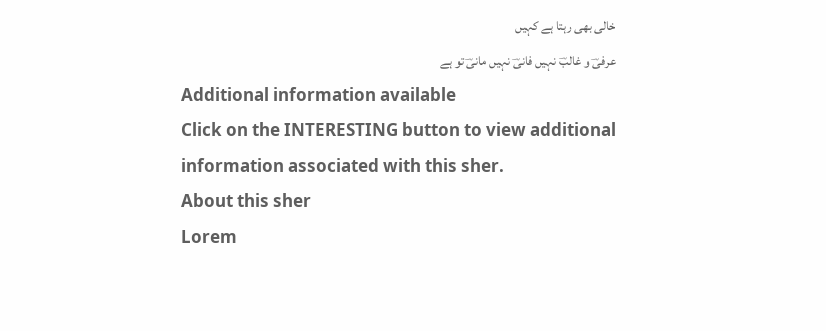خالی بھی رہتا ہے کہیں
عرفیؔ و غالبؔ نہیں فانیؔ نہیں مانیؔ تو ہے
Additional information available
Click on the INTERESTING button to view additional information associated with this sher.
About this sher
Lorem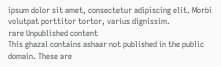ipsum dolor sit amet, consectetur adipiscing elit. Morbi volutpat porttitor tortor, varius dignissim.
rare Unpublished content
This ghazal contains ashaar not published in the public domain. These are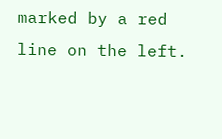marked by a red line on the left.